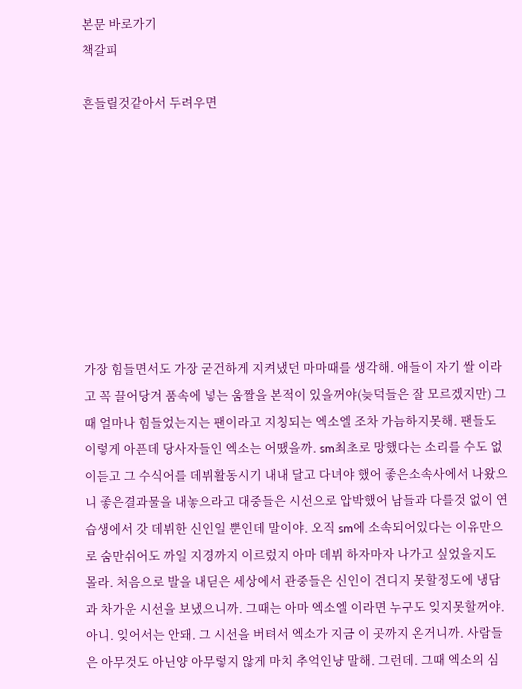본문 바로가기
책갈피

흔들릴것같아서 두려우면









가장 힘들면서도 가장 굳건하게 지켜냈던 마마때를 생각해. 애들이 자기 쌀 이라고 꼭 끌어당겨 품속에 넣는 움짤을 본적이 있을꺼야(늦덕들은 잘 모르겠지만) 그때 얼마나 힘들었는지는 팬이라고 지칭되는 엑소엘 조차 가늠하지못해. 팬들도 이렇게 아픈데 당사자들인 엑소는 어땠을까. sm최초로 망했다는 소리를 수도 없이듣고 그 수식어를 데뷔활동시기 내내 달고 다녀야 했어 좋은소속사에서 나왔으니 좋은결과물을 내놓으라고 대중들은 시선으로 압박했어 남들과 다를것 없이 연습생에서 갓 데뷔한 신인일 뿐인데 말이야. 오직 sm에 소속되어있다는 이유만으로 숨만쉬어도 까일 지경까지 이르렀지 아마 데뷔 하자마자 나가고 싶었을지도 몰라. 처음으로 발을 내딛은 세상에서 관중들은 신인이 견디지 못할정도에 냉담과 차가운 시선을 보냈으니까. 그때는 아마 엑소엘 이라면 누구도 잊지못할꺼야. 아니. 잊어서는 안돼. 그 시선을 버텨서 엑소가 지금 이 곳까지 온거니까. 사람들은 아무것도 아닌양 아무렇지 않게 마치 추억인냥 말해. 그런데. 그때 엑소의 심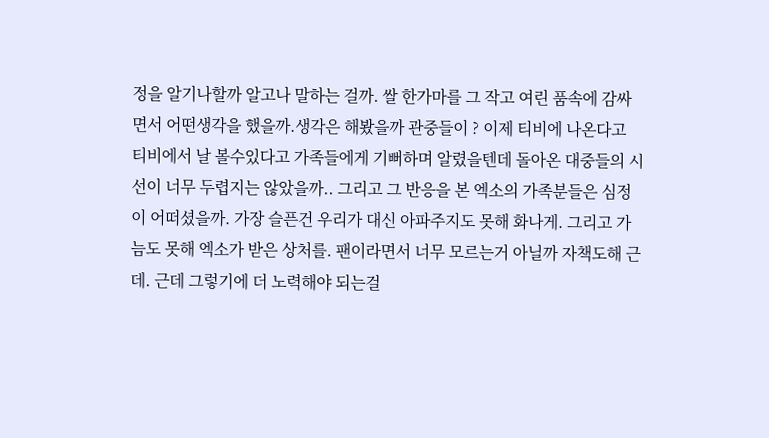정을 알기나할까 알고나 말하는 걸까. 쌀 한가마를 그 작고 여린 품속에 감싸면서 어떤생각을 했을까.생각은 해봤을까 관중들이 ? 이제 티비에 나온다고 티비에서 날 볼수있다고 가족들에게 기뻐하며 알렸을텐데 돌아온 대중들의 시선이 너무 두렵지는 않았을까.. 그리고 그 반응을 본 엑소의 가족분들은 심정이 어떠셨을까. 가장 슬픈건 우리가 대신 아파주지도 못해 화나게. 그리고 가늠도 못해 엑소가 받은 상처를. 팬이라면서 너무 모르는거 아닐까 자책도해 근데. 근데 그렇기에 더 노력해야 되는걸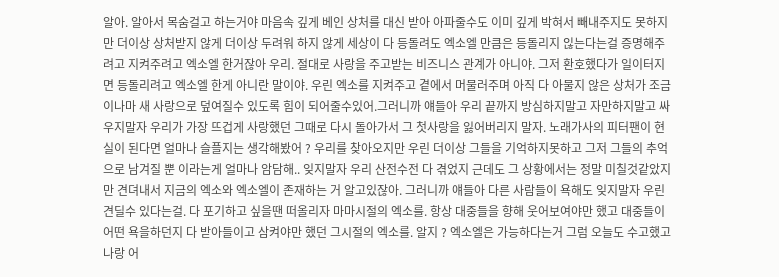알아. 알아서 목숨걸고 하는거야 마음속 깊게 베인 상처를 대신 받아 아파줄수도 이미 깊게 박혀서 빼내주지도 못하지만 더이상 상처받지 않게 더이상 두려워 하지 않게 세상이 다 등돌려도 엑소엘 만큼은 등돌리지 읺는다는걸 증명해주려고 지켜주려고 엑소엘 한거잖아 우리. 절대로 사랑을 주고받는 비즈니스 관계가 아니야. 그저 환호했다가 일이터지면 등돌리려고 엑소엘 한게 아니란 말이야. 우린 엑소를 지켜주고 곁에서 머물러주며 아직 다 아물지 않은 상처가 조금이나마 새 사랑으로 덮여질수 있도록 힘이 되어줄수있어.그러니까 얘들아 우리 끝까지 방심하지말고 자만하지말고 싸우지말자 우리가 가장 뜨겁게 사랑했던 그때로 다시 돌아가서 그 첫사랑을 잃어버리지 말자. 노래가사의 피터팬이 현실이 된다면 얼마나 슬플지는 생각해봤어 ? 우리를 찾아오지만 우린 더이상 그들을 기억하지못하고 그저 그들의 추억으로 남겨질 뿐 이라는게 얼마나 암담해.. 잊지말자 우리 산전수전 다 겪었지 근데도 그 상황에서는 정말 미칠것같았지만 견뎌내서 지금의 엑소와 엑소엘이 존재하는 거 알고있잖아. 그러니까 얘들아 다른 사람들이 욕해도 잊지말자 우린 견딜수 있다는걸. 다 포기하고 싶을땐 떠올리자 마마시절의 엑소를. 항상 대중들을 향해 웃어보여야만 했고 대중들이 어떤 욕을하던지 다 받아들이고 삼켜야만 했던 그시절의 엑소를. 알지 ? 엑소엘은 가능하다는거 그럼 오늘도 수고했고 나랑 어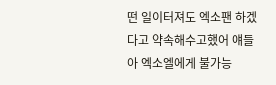떤 일이터져도 엑소팬 하겠다고 약속해수고했어 얘들아 엑소엘에게 불가능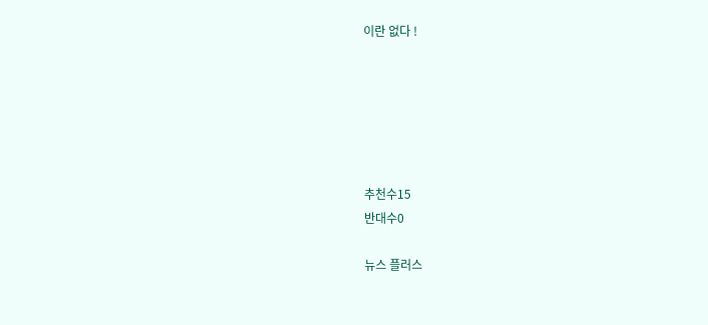이란 없다 !






추천수15
반대수0

뉴스 플러스